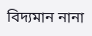বিদ্যমান নানা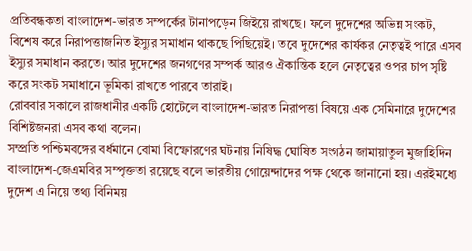প্রতিবন্ধকতা বাংলাদেশ-ভারত সম্পর্কের টানাপড়েন জিইয়ে রাখছে। ফলে দুদেশের অভিন্ন সংকট, বিশেষ করে নিরাপত্তাজনিত ইস্যুর সমাধান থাকছে পিছিয়েই। তবে দুদেশের কার্যকর নেতৃত্বই পারে এসব ইস্যুর সমাধান করতে। আর দুদেশের জনগণের সম্পর্ক আরও ঐকান্তিক হলে নেতৃত্বের ওপর চাপ সৃষ্টি করে সংকট সমাধানে ভূমিকা রাখতে পারবে তারাই।
রোববার সকালে রাজধানীর একটি হোটেলে বাংলাদেশ-ভারত নিরাপত্তা বিষয়ে এক সেমিনারে দুদেশের বিশিষ্টজনরা এসব কথা বলেন।
সম্প্রতি পশ্চিমবঙ্গের বর্ধমানে বোমা বিস্ফোরণের ঘটনায় নিষিদ্ধ ঘোষিত সংগঠন জামায়াতুল মুজাহিদিন বাংলাদেশ-জেএমবির সম্পৃক্ততা রয়েছে বলে ভারতীয় গোয়েন্দাদের পক্ষ থেকে জানানো হয়। এরইমধ্যে দুদেশ এ নিয়ে তথ্য বিনিময়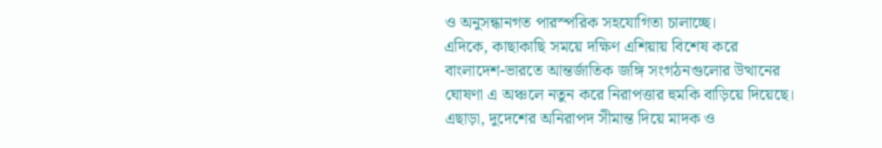ও অনুসন্ধানগত পারস্পরিক সহযোগিতা চালাচ্ছে।
এদিকে, কাছাকাছি সময়ে দক্ষিণ এশিয়ায় বিশেষ করে বাংলাদেশ-ভারতে আন্তর্জাতিক জঙ্গি সংগঠনগুলোর উত্থানের ঘোষণা এ অঞ্চলে নতুন করে নিরাপত্তার হুমকি বাড়িয়ে দিয়েছে।
এছাড়া, দুদেশের অনিরাপদ সীমান্ত দিয়ে মাদক ও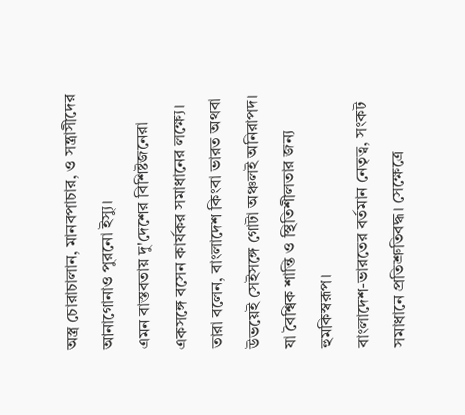অস্ত্র চোরাচালান, মানবপাচার, ও সন্ত্রাসীদের আনাগোনাও পুরনো ইস্যু।
এমন বাস্তবতায় দু'দেশের বিশিষ্টজনেরা একসঙ্গে বসেন কার্যকর সমাধানের লক্ষ্যে।
তারা বলেন, বাংলাদেশ কিংবা ভারত অথবা উভয়েই সেইসঙ্গে গোটা অঞ্চলই অনিরাপদ। যা বৈশ্বিক শান্তি ও স্থিতিশীলতার জন্য হুমকিস্বরূপ।
বাংলাদেশ-ভারতের বর্তমান নেতৃত্ব, সংকট সমাধানে প্রতিশ্রুতিবদ্ধ। সেক্ষেত্রে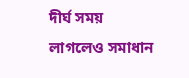দীর্ঘ সময় লাগলেও সমাধান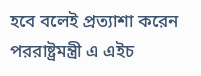হবে বলেই প্রত্যাশা করেন পররাষ্ট্রমন্ত্রী এ এইচ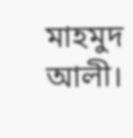মাহমুদ আলী।